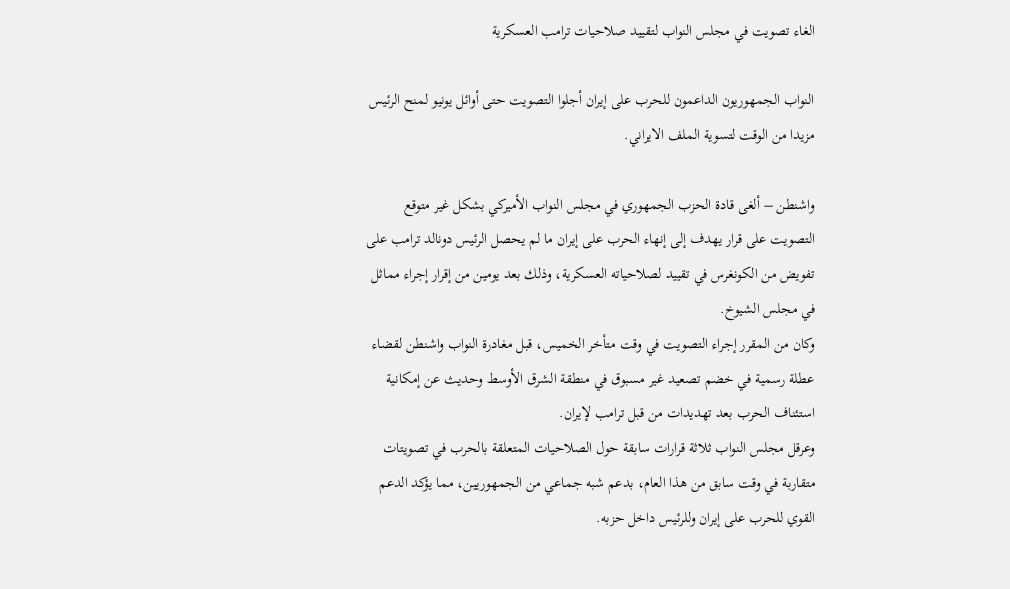الغاء تصويت في مجلس النواب لتقييد صلاحيات ترامب العسكرية

النواب الجمهوريون الداعمون للحرب على إيران أجلوا التصويت حتى أوائل يونيو لمنح الرئيس مزيدا من الوقت لتسوية الملف الايراني.

واشنطن – ألغى قادة الحزب الجمهوري في مجلس النواب الأميركي بشكل غير متوقع التصويت على قرار يهدف إلى إنهاء الحرب على إيران ما لم ‌يحصل الرئيس دونالد ترامب على تفويض من الكونغرس في تقييد لصلاحياته العسكرية، وذلك بعد يومين من إقرار إجراء مماثل في مجلس الشيوخ.
وكان من المقرر إجراء التصويت في وقت متأخر الخميس، قبل مغادرة النواب واشنطن لقضاء عطلة رسمية في خضم تصعيد غير مسبوق في منطقة الشرق الأوسط وحديث عن إمكانية استئناف الحرب بعد تهديدات من قبل ترامب لإيران.
وعرقل مجلس النواب ثلاثة قرارات سابقة حول الصلاحيات المتعلقة بالحرب في تصويتات متقاربة في وقت سابق من هذا العام، بدعم شبه جماعي من الجمهوريين، مما يؤكد الدعم القوي للحرب على إيران وللرئيس داخل حزبه.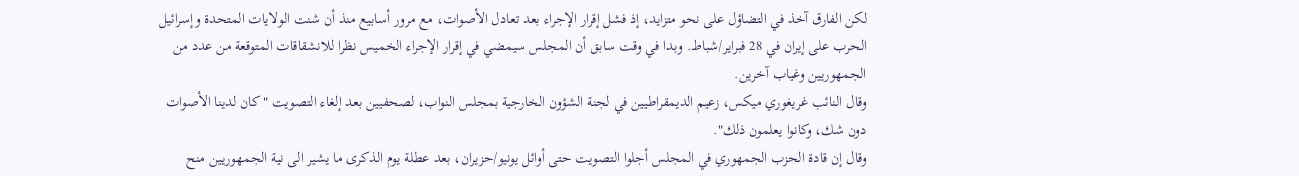لكن الفارق آخذ في التضاؤل على نحو متزايد، إذ فشل إقرار الإجراء بعد تعادل الأصوات، مع مرور أسابيع منذ أن شنت الولايات المتحدة وإسرائيل الحرب على إيران في 28 فبراير/شباط. وبدا في وقت سابق أن المجلس سيمضي في إقرار الإجراء الخميس نظرا للانشقاقات المتوقعة من عدد من الجمهوريين وغياب آخرين.
وقال النائب غريغوري ميكس، زعيم الديمقراطيين في لجنة الشؤون الخارجية بمجلس النواب، لصحفيين بعد إلغاء التصويت "كان لدينا الأصوات دون شك، وكانوا يعلمون ذلك".
وقال إن قادة الحزب الجمهوري في المجلس أجلوا التصويت حتى أوائل يونيو/حزيران، بعد عطلة يوم الذكرى ما يشير الى نية الجمهوريين منح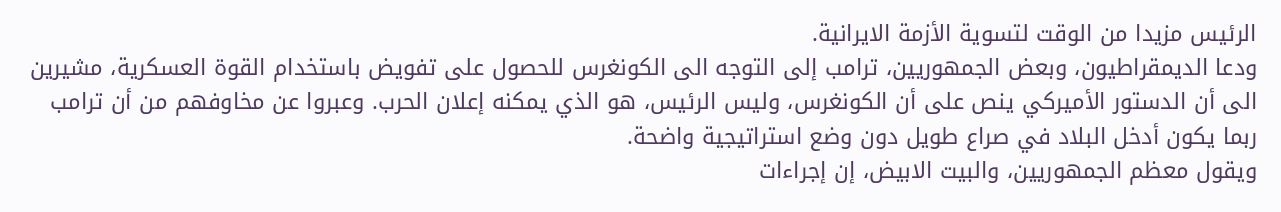الرئيس مزيدا من الوقت لتسوية الأزمة الايرانية.
ودعا الديمقراطيون، وبعض الجمهوريين، ترامب إلى التوجه الى الكونغرس للحصول على تفويض ‌باستخدام القوة العسكرية، مشيرين الى أن الدستور الأميركي ينص على أن الكونغرس، وليس الرئيس، هو الذي يمكنه إعلان الحرب. وعبروا عن مخاوفهم من أن ترامب ربما يكون أدخل البلاد في صراع طويل دون وضع استراتيجية واضحة.
ويقول معظم الجمهوريين، والبيت الابيض، إن إجراءات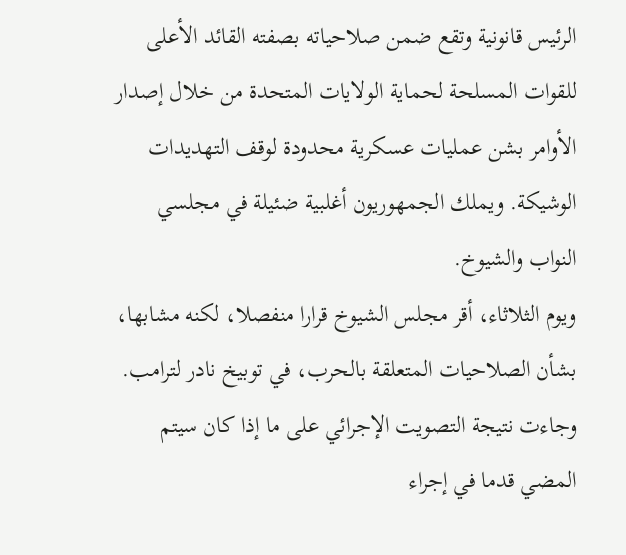الرئيس قانونية وتقع ضمن صلاحياته ‌بصفته القائد الأعلى للقوات المسلحة لحماية الولايات المتحدة من خلال إصدار الأوامر بشن عمليات عسكرية محدودة لوقف التهديدات الوشيكة. ويملك الجمهوريون أغلبية ضئيلة في مجلسي النواب والشيوخ.
ويوم الثلاثاء، أقر مجلس الشيوخ قرارا منفصلا، لكنه مشابها، بشأن الصلاحيات المتعلقة بالحرب، في توبيخ نادر لترامب. وجاءت نتيجة التصويت الإجرائي على ما إذا كان سيتم المضي قدما في إجراء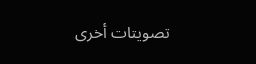تصويتات أخرى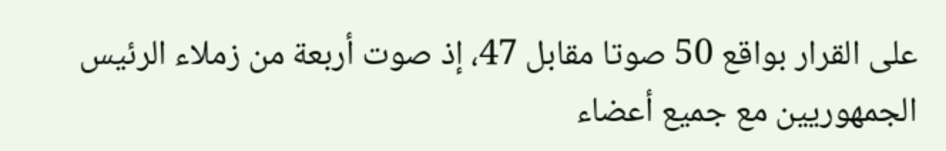على القرار بواقع 50 صوتا مقابل 47، إذ صوت أربعة من زملاء الرئيس الجمهوريين مع جميع أعضاء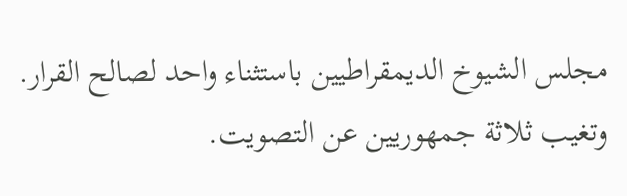مجلس الشيوخ الديمقراطيين باستثناء واحد لصالح القرار. وتغيب ثلاثة جمهوريين عن التصويت.